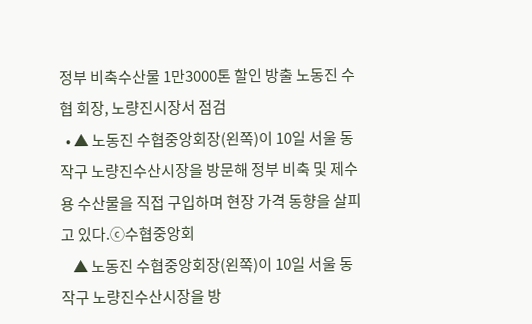정부 비축수산물 1만3000톤 할인 방출 노동진 수협 회장, 노량진시장서 점검
  • ▲ 노동진 수협중앙회장(왼쪽)이 10일 서울 동작구 노량진수산시장을 방문해 정부 비축 및 제수용 수산물을 직접 구입하며 현장 가격 동향을 살피고 있다.ⓒ수협중앙회
    ▲ 노동진 수협중앙회장(왼쪽)이 10일 서울 동작구 노량진수산시장을 방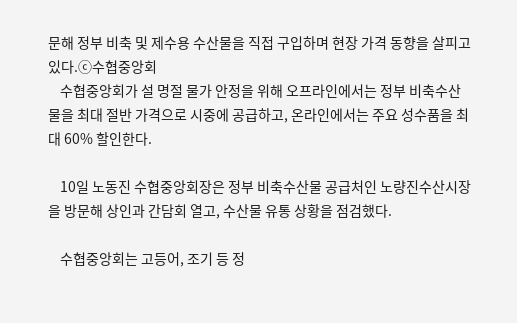문해 정부 비축 및 제수용 수산물을 직접 구입하며 현장 가격 동향을 살피고 있다.ⓒ수협중앙회
    수협중앙회가 설 명절 물가 안정을 위해 오프라인에서는 정부 비축수산물을 최대 절반 가격으로 시중에 공급하고, 온라인에서는 주요 성수품을 최대 60% 할인한다.

    10일 노동진 수협중앙회장은 정부 비축수산물 공급처인 노량진수산시장을 방문해 상인과 간담회 열고, 수산물 유통 상황을 점검했다.

    수협중앙회는 고등어, 조기 등 정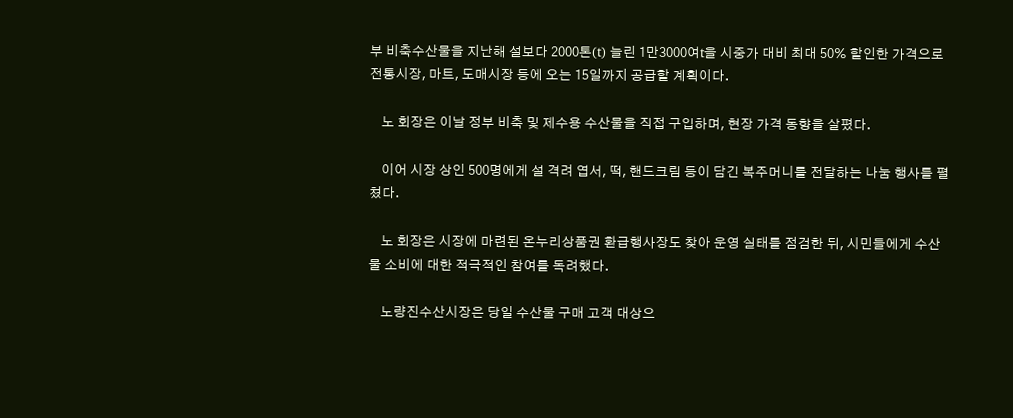부 비축수산물을 지난해 설보다 2000톤(t) 늘린 1만3000여t을 시중가 대비 최대 50% 할인한 가격으로 전통시장, 마트, 도매시장 등에 오는 15일까지 공급할 계획이다.

    노 회장은 이날 정부 비축 및 제수용 수산물을 직접 구입하며, 현장 가격 동향을 살폈다.

    이어 시장 상인 500명에게 설 격려 엽서, 떡, 핸드크림 등이 담긴 복주머니를 전달하는 나눔 행사를 펼쳤다.

    노 회장은 시장에 마련된 온누리상품권 환급행사장도 찾아 운영 실태를 점검한 뒤, 시민들에게 수산물 소비에 대한 적극적인 참여를 독려했다.

    노량진수산시장은 당일 수산물 구매 고객 대상으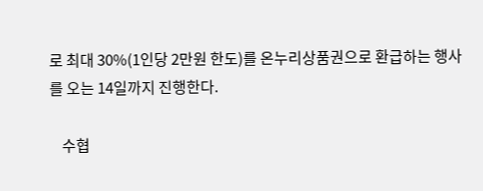로 최대 30%(1인당 2만원 한도)를 온누리상품권으로 환급하는 행사를 오는 14일까지 진행한다.

    수협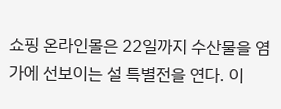쇼핑 온라인몰은 22일까지 수산물을 염가에 선보이는 설 특별전을 연다. 이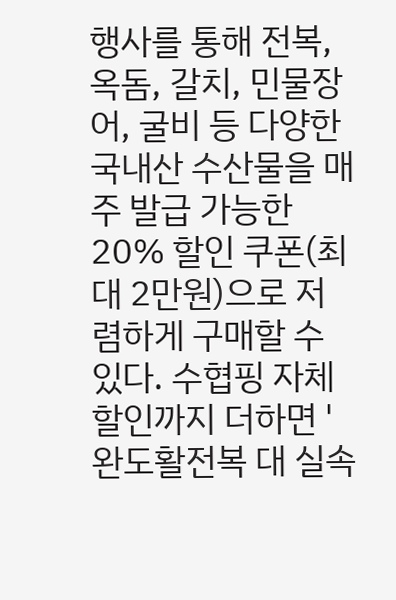행사를 통해 전복, 옥돔, 갈치, 민물장어, 굴비 등 다양한 국내산 수산물을 매주 발급 가능한 20% 할인 쿠폰(최대 2만원)으로 저렴하게 구매할 수 있다. 수협핑 자체 할인까지 더하면 '완도활전복 대 실속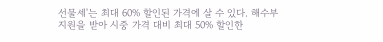선물세'는 최대 60% 할인된 가격에 살 수 있다. 해수부 지원을 받아 시중 가격 대비 최대 50% 할인한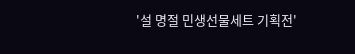'설 명절 민생선물세트 기획전'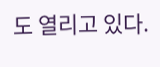도 열리고 있다.